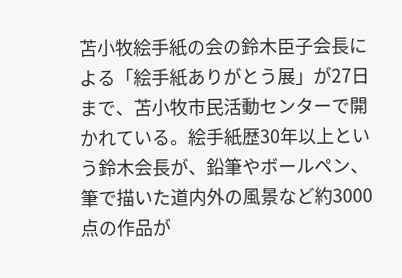苫小牧絵手紙の会の鈴木臣子会長による「絵手紙ありがとう展」が27日まで、苫小牧市民活動センターで開かれている。絵手紙歴30年以上という鈴木会長が、鉛筆やボールペン、筆で描いた道内外の風景など約3000点の作品が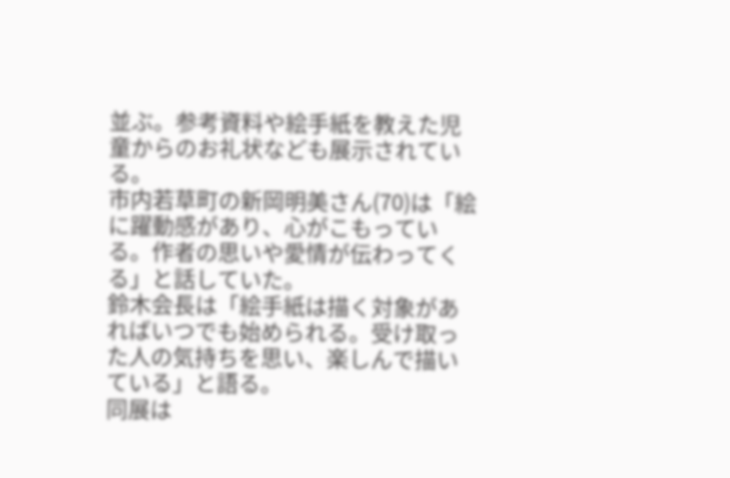並ぶ。参考資料や絵手紙を教えた児童からのお礼状なども展示されている。
市内若草町の新岡明美さん(70)は「絵に躍動感があり、心がこもっている。作者の思いや愛情が伝わってくる」と話していた。
鈴木会長は「絵手紙は描く対象があればいつでも始められる。受け取った人の気持ちを思い、楽しんで描いている」と語る。
同展は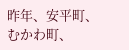昨年、安平町、むかわ町、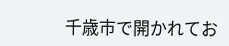千歳市で開かれてお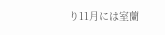り11月には室蘭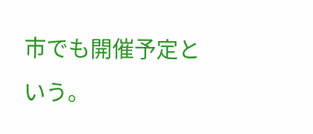市でも開催予定という。